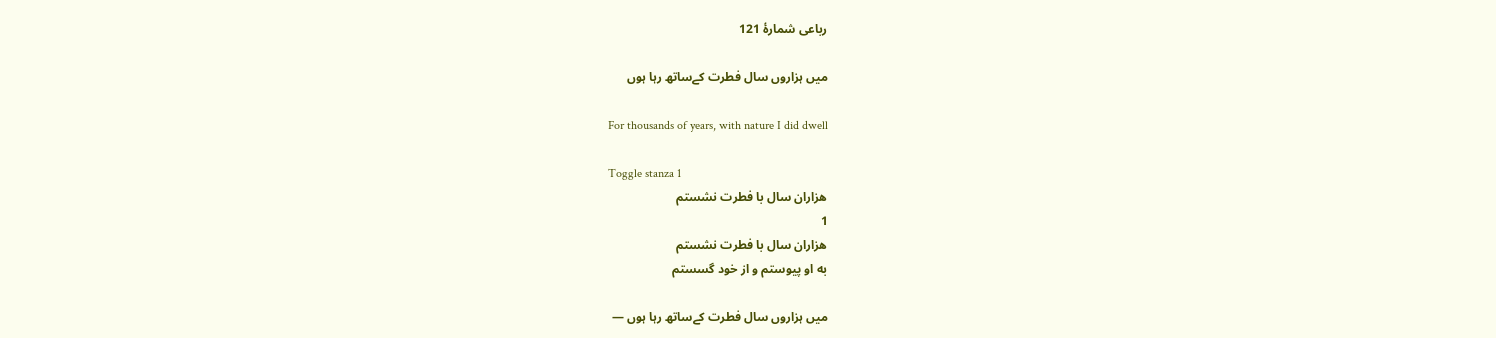رباعی شمارهٔ 121

میں ہزاروں سال فطرت کےساتھ رہا ہوں

For thousands of years, with nature I did dwell

Toggle stanza 1
هزاران سال با فطرت نشستم
1
هزاران سال با فطرت نشستم
به او پیوستم و از خود گسستم

میں ہزاروں سال فطرت کےساتھ رہا ہوں —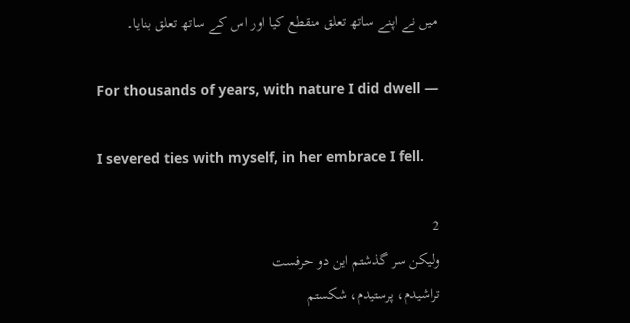میں نے اپنے ساتھ تعلق منقطع کیا اور اس کے ساتھ تعلق بنایا۔

For thousands of years, with nature I did dwell —

I severed ties with myself, in her embrace I fell.

2
ولیکن سر گذشتم این دو حرفست
تراشیدم، پرستیدم، شکستم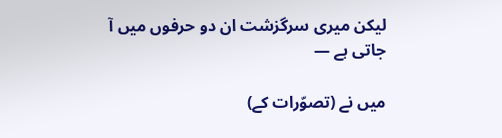لیکن میری سرگزشت ان دو حرفوں میں آ جاتی ہے —

میں نے (تصوّرات کے)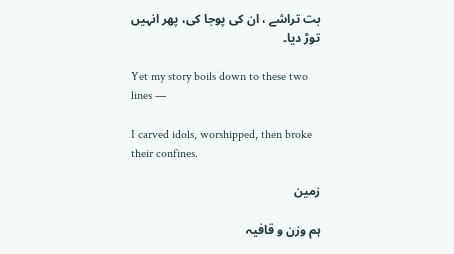بت تراشے ، ان کی پوجا کی، پھر انہیں توڑ دیا۔

Yet my story boils down to these two lines —

I carved idols, worshipped, then broke their confines.

زمین

ہم وزن و قافیہ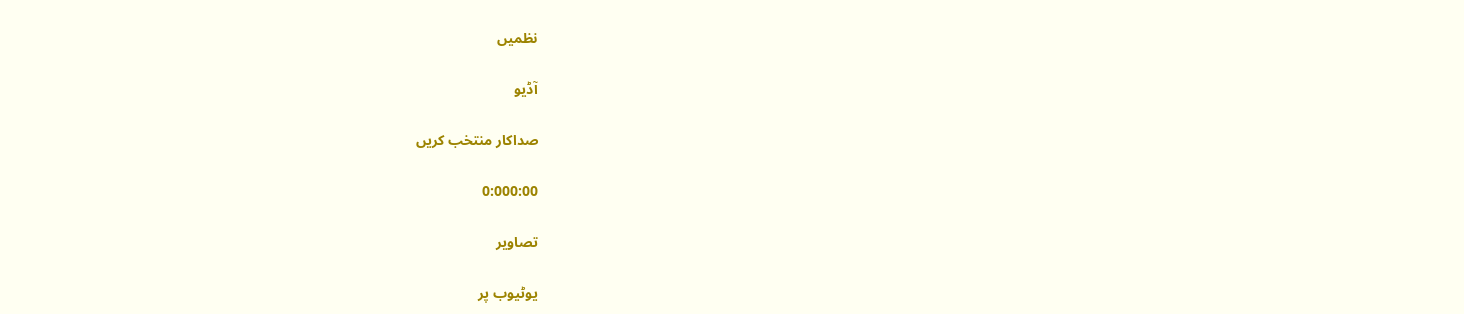نظمیں

آڈیو

صداکار منتخب کریں

0:000:00

تصاویر

یوٹیوب پر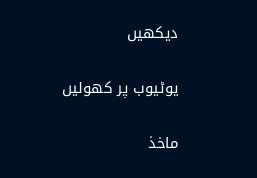دیکھیں

یوٹیوب پر کھولیں

ماخذ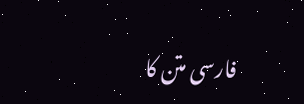فارسی متن کا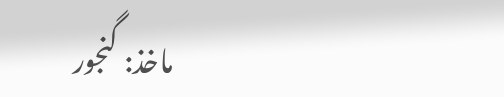ماخذ: گنجور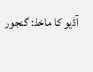آڈیو کا ماخذ: گنجور